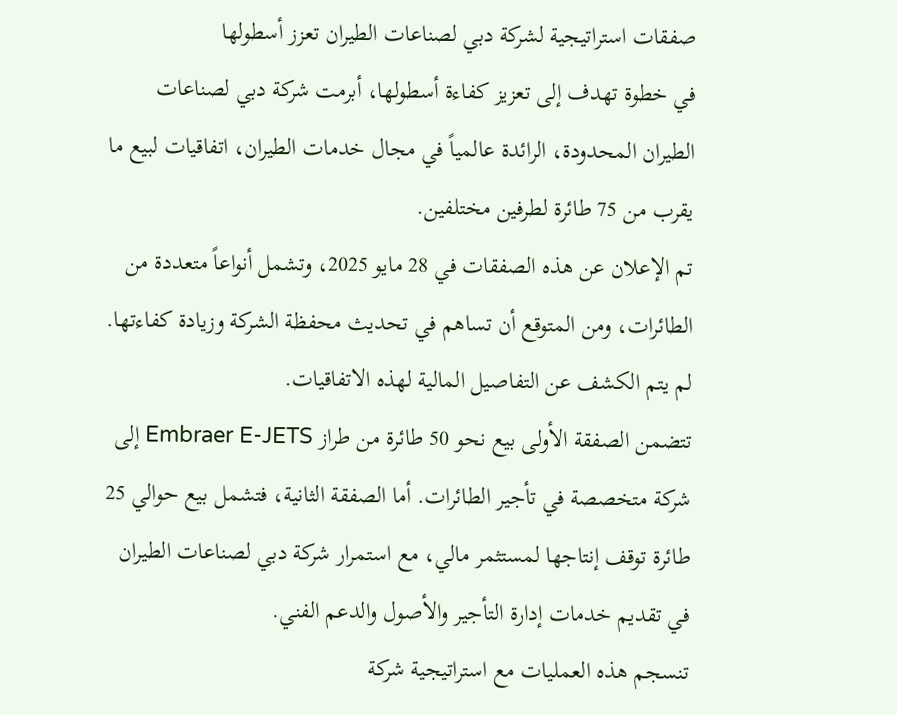صفقات استراتيجية لشركة دبي لصناعات الطيران تعزز أسطولها
في خطوة تهدف إلى تعزيز كفاءة أسطولها، أبرمت شركة دبي لصناعات الطيران المحدودة، الرائدة عالمياً في مجال خدمات الطيران، اتفاقيات لبيع ما يقرب من 75 طائرة لطرفين مختلفين.
تم الإعلان عن هذه الصفقات في 28 مايو 2025، وتشمل أنواعاً متعددة من الطائرات، ومن المتوقع أن تساهم في تحديث محفظة الشركة وزيادة كفاءتها. لم يتم الكشف عن التفاصيل المالية لهذه الاتفاقيات.
تتضمن الصفقة الأولى بيع نحو 50 طائرة من طراز Embraer E-JETS إلى شركة متخصصة في تأجير الطائرات. أما الصفقة الثانية، فتشمل بيع حوالي 25 طائرة توقف إنتاجها لمستثمر مالي، مع استمرار شركة دبي لصناعات الطيران في تقديم خدمات إدارة التأجير والأصول والدعم الفني.
تنسجم هذه العمليات مع استراتيجية شركة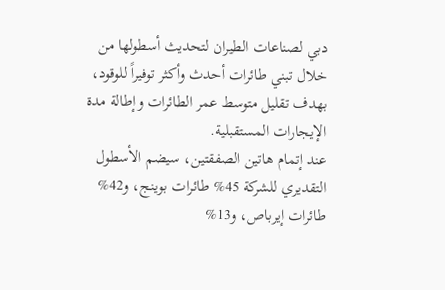دبي لصناعات الطيران لتحديث أسطولها من خلال تبني طائرات أحدث وأكثر توفيراً للوقود، بهدف تقليل متوسط عمر الطائرات وإطالة مدة الإيجارات المستقبلية.
عند إتمام هاتين الصفقتين، سيضم الأسطول التقديري للشركة 45% طائرات بوينج، و42% طائرات إيرباص، و13%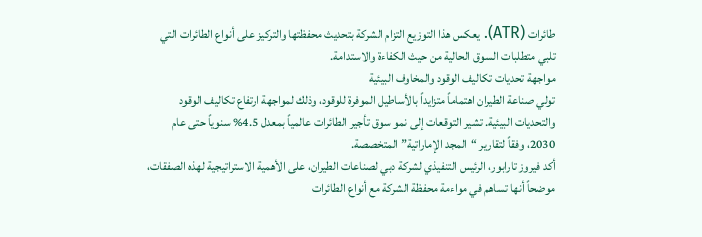طائرات (ATR). يعكس هذا التوزيع التزام الشركة بتحديث محفظتها والتركيز على أنواع الطائرات التي تلبي متطلبات السوق الحالية من حيث الكفاءة والاستدامة.
مواجهة تحديات تكاليف الوقود والمخاوف البيئية
تولي صناعة الطيران اهتماماً متزايداً بالأساطيل الموفرة للوقود، وذلك لمواجهة ارتفاع تكاليف الوقود والتحديات البيئية. تشير التوقعات إلى نمو سوق تأجير الطائرات عالمياً بمعدل 4.5% سنوياً حتى عام 2030، وفقاً لتقارير “المجد الإماراتية” المتخصصة.
أكد فيروز تارابور، الرئيس التنفيذي لشركة دبي لصناعات الطيران، على الأهمية الاستراتيجية لهذه الصفقات، موضحاً أنها تساهم في مواءمة محفظة الشركة مع أنواع الطائرات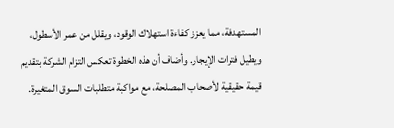المستهدفة، مما يعزز كفاءة استهلاك الوقود، ويقلل من عمر الأسطول، ويطيل فترات الإيجار. وأضاف أن هذه الخطوة تعكس التزام الشركة بتقديم قيمة حقيقية لأصحاب المصلحة، مع مواكبة متطلبات السوق المتغيرة.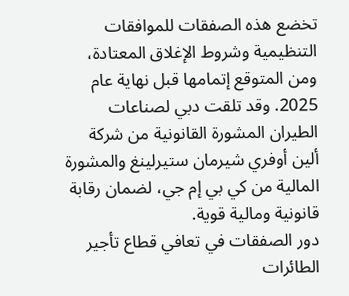تخضع هذه الصفقات للموافقات التنظيمية وشروط الإغلاق المعتادة، ومن المتوقع إتمامها قبل نهاية عام 2025. وقد تلقت دبي لصناعات الطيران المشورة القانونية من شركة ألين أوفري شيرمان ستيرلينغ والمشورة المالية من كي بي إم جي، لضمان رقابة قانونية ومالية قوية.
دور الصفقات في تعافي قطاع تأجير الطائرات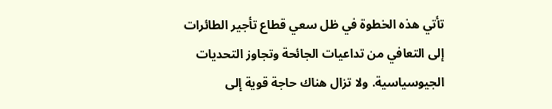تأتي هذه الخطوة في ظل سعي قطاع تأجير الطائرات إلى التعافي من تداعيات الجائحة وتجاوز التحديات الجيوسياسية. ولا تزال هناك حاجة قوية إلى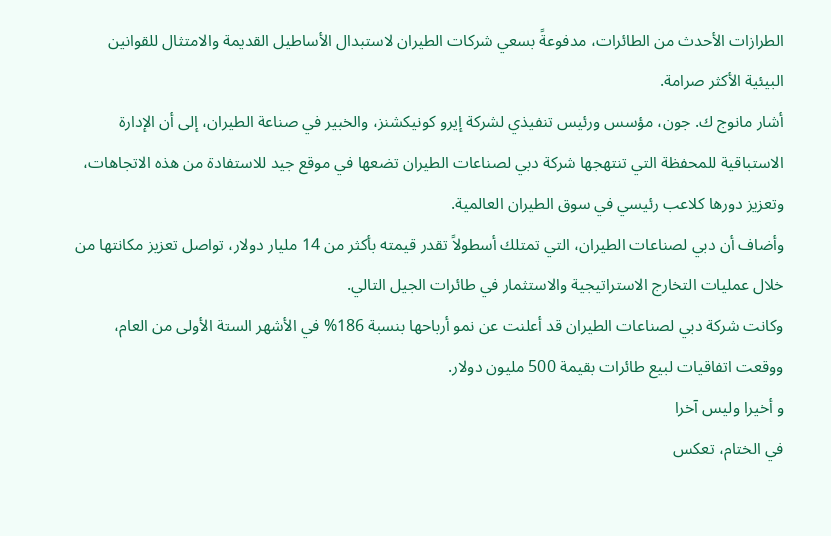الطرازات الأحدث من الطائرات، مدفوعةً بسعي شركات الطيران لاستبدال الأساطيل القديمة والامتثال للقوانين البيئية الأكثر صرامة.
أشار مانوج ك. جون، مؤسس ورئيس تنفيذي لشركة إيرو كونيكشنز، والخبير في صناعة الطيران، إلى أن الإدارة الاستباقية للمحفظة التي تنتهجها شركة دبي لصناعات الطيران تضعها في موقع جيد للاستفادة من هذه الاتجاهات، وتعزيز دورها كلاعب رئيسي في سوق الطيران العالمية.
وأضاف أن دبي لصناعات الطيران، التي تمتلك أسطولاً تقدر قيمته بأكثر من 14 مليار دولار، تواصل تعزيز مكانتها من خلال عمليات التخارج الاستراتيجية والاستثمار في طائرات الجيل التالي.
وكانت شركة دبي لصناعات الطيران قد أعلنت عن نمو أرباحها بنسبة 186% في الأشهر الستة الأولى من العام، ووقعت اتفاقيات لبيع طائرات بقيمة 500 مليون دولار.
و أخيرا وليس آخرا
في الختام، تعكس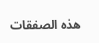هذه الصفقات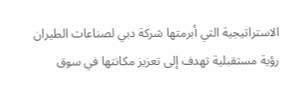الاستراتيجية التي أبرمتها شركة دبي لصناعات الطيران رؤية مستقبلية تهدف إلى تعزيز مكانتها في سوق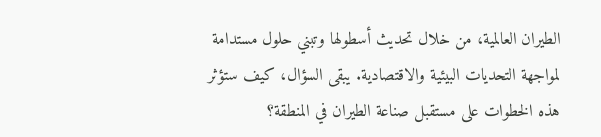الطيران العالمية، من خلال تحديث أسطولها وتبني حلول مستدامة لمواجهة التحديات البيئية والاقتصادية. يبقى السؤال، كيف ستؤثر هذه الخطوات على مستقبل صناعة الطيران في المنطقة؟